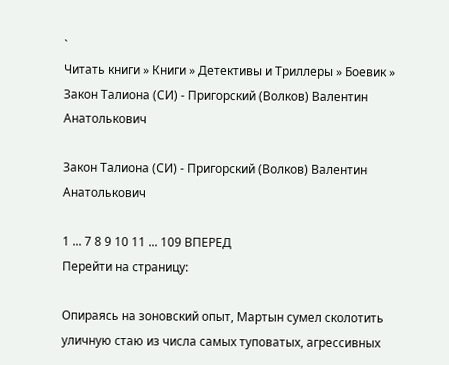`
Читать книги » Книги » Детективы и Триллеры » Боевик » Закон Талиона (СИ) - Пригорский (Волков) Валентин Анатолькович

Закон Талиона (СИ) - Пригорский (Волков) Валентин Анатолькович

1 ... 7 8 9 10 11 ... 109 ВПЕРЕД
Перейти на страницу:

Опираясь на зоновский опыт, Мартын сумел сколотить уличную стаю из числа самых туповатых, агрессивных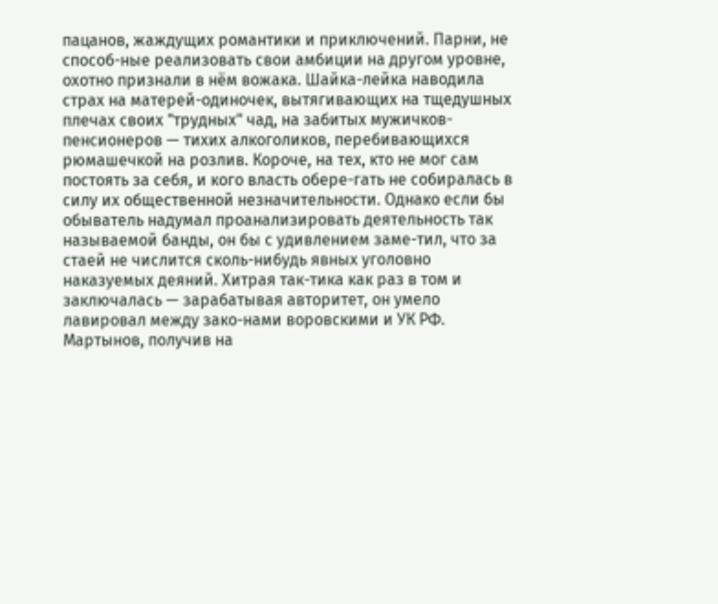пацанов, жаждущих романтики и приключений. Парни, не способ-ные реализовать свои амбиции на другом уровне, охотно признали в нём вожака. Шайка-лейка наводила страх на матерей-одиночек, вытягивающих на тщедушных плечах своих "трудных" чад, на забитых мужичков-пенсионеров — тихих алкоголиков, перебивающихся рюмашечкой на розлив. Короче, на тех, кто не мог сам постоять за себя, и кого власть обере-гать не собиралась в силу их общественной незначительности. Однако если бы обыватель надумал проанализировать деятельность так называемой банды, он бы с удивлением заме-тил, что за стаей не числится сколь-нибудь явных уголовно наказуемых деяний. Хитрая так-тика как раз в том и заключалась — зарабатывая авторитет, он умело лавировал между зако-нами воровскими и УК РФ. Мартынов, получив на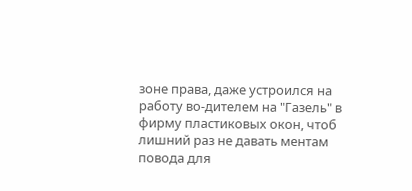зоне права, даже устроился на работу во-дителем на "Газель" в фирму пластиковых окон, чтоб лишний раз не давать ментам повода для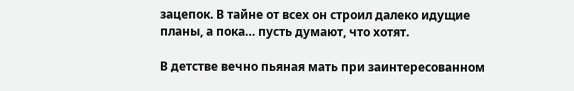зацепок. В тайне от всех он строил далеко идущие планы, а пока… пусть думают, что хотят.

В детстве вечно пьяная мать при заинтересованном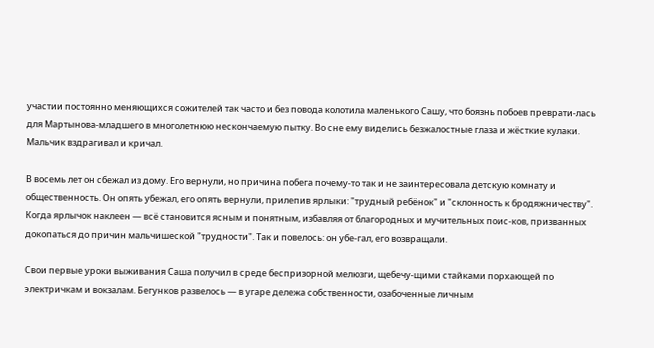участии постоянно меняющихся сожителей так часто и без повода колотила маленького Сашу, что боязнь побоев преврати-лась для Мартынова-младшего в многолетнюю нескончаемую пытку. Во сне ему виделись безжалостные глаза и жёсткие кулаки. Мальчик вздрагивал и кричал.

В восемь лет он сбежал из дому. Его вернули, но причина побега почему-то так и не заинтересовала детскую комнату и общественность. Он опять убежал, его опять вернули, прилепив ярлыки: "трудный ребёнок" и "склонность к бродяжничеству". Когда ярлычок наклеен — всё становится ясным и понятным, избавляя от благородных и мучительных поис-ков, призванных докопаться до причин мальчишеской "трудности". Так и повелось: он убе-гал, его возвращали.

Свои первые уроки выживания Саша получил в среде беспризорной мелюзги, щебечу-щими стайками порхающей по электричкам и вокзалам. Бегунков развелось — в угаре дележа собственности, озабоченные личным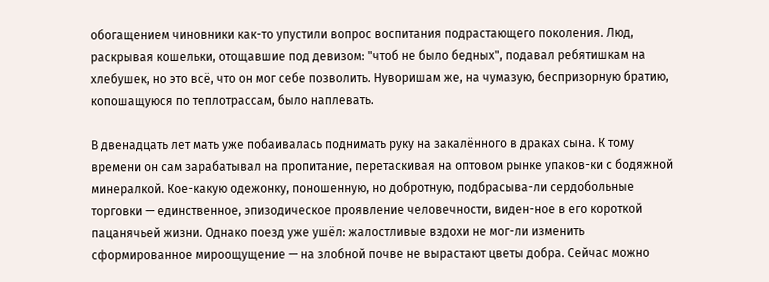обогащением чиновники как-то упустили вопрос воспитания подрастающего поколения. Люд, раскрывая кошельки, отощавшие под девизом: "чтоб не было бедных", подавал ребятишкам на хлебушек, но это всё, что он мог себе позволить. Нуворишам же, на чумазую, беспризорную братию, копошащуюся по теплотрассам, было наплевать.

В двенадцать лет мать уже побаивалась поднимать руку на закалённого в драках сына. К тому времени он сам зарабатывал на пропитание, перетаскивая на оптовом рынке упаков-ки с бодяжной минералкой. Кое-какую одежонку, поношенную, но добротную, подбрасыва-ли сердобольные торговки — единственное, эпизодическое проявление человечности, виден-ное в его короткой пацанячьей жизни. Однако поезд уже ушёл: жалостливые вздохи не мог-ли изменить сформированное мироощущение — на злобной почве не вырастают цветы добра. Сейчас можно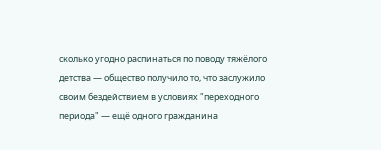сколько угодно распинаться по поводу тяжёлого детства — общество получило то, что заслужило своим бездействием в условиях "переходного периода" — ещё одного гражданина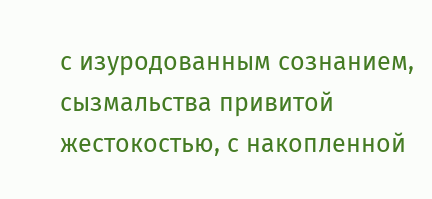с изуродованным сознанием, сызмальства привитой жестокостью, с накопленной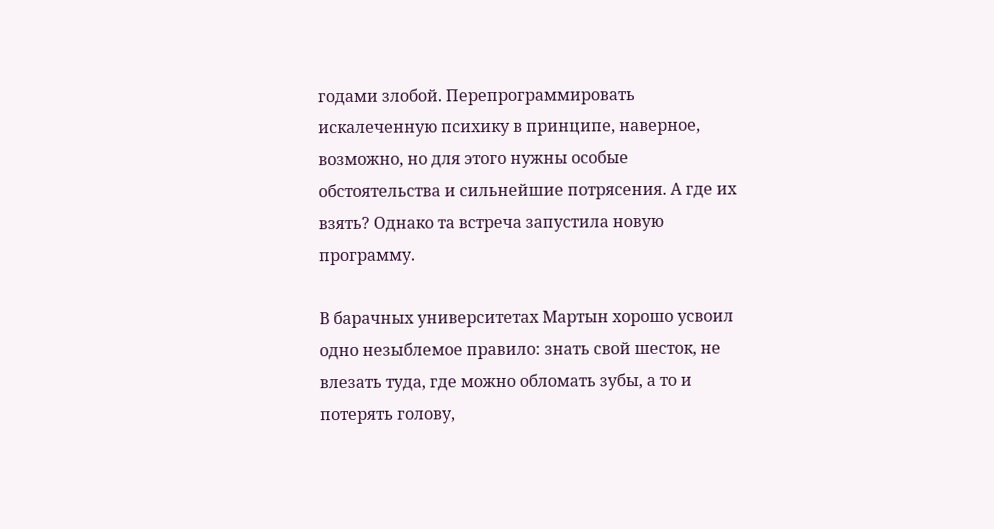годами злобой. Перепрограммировать искалеченную психику в принципе, наверное, возможно, но для этого нужны особые обстоятельства и сильнейшие потрясения. А где их взять? Однако та встреча запустила новую программу.

В барачных университетах Мартын хорошо усвоил одно незыблемое правило: знать свой шесток, не влезать туда, где можно обломать зубы, а то и потерять голову,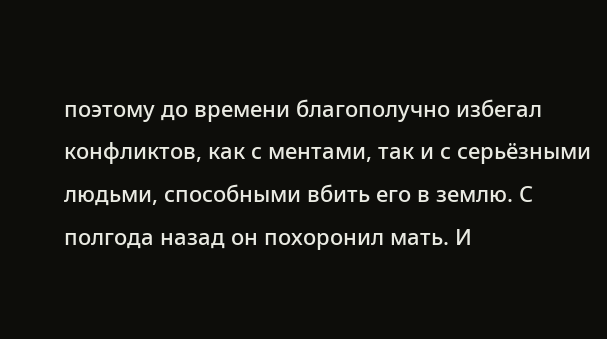поэтому до времени благополучно избегал конфликтов, как с ментами, так и с серьёзными людьми, способными вбить его в землю. С полгода назад он похоронил мать. И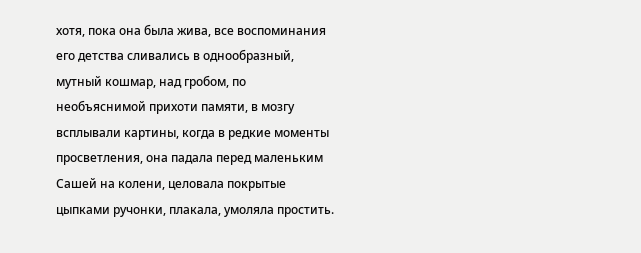хотя, пока она была жива, все воспоминания его детства сливались в однообразный, мутный кошмар, над гробом, по необъяснимой прихоти памяти, в мозгу всплывали картины, когда в редкие моменты просветления, она падала перед маленьким Сашей на колени, целовала покрытые цыпками ручонки, плакала, умоляла простить.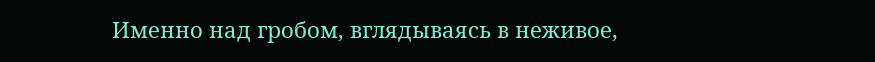Именно над гробом, вглядываясь в неживое,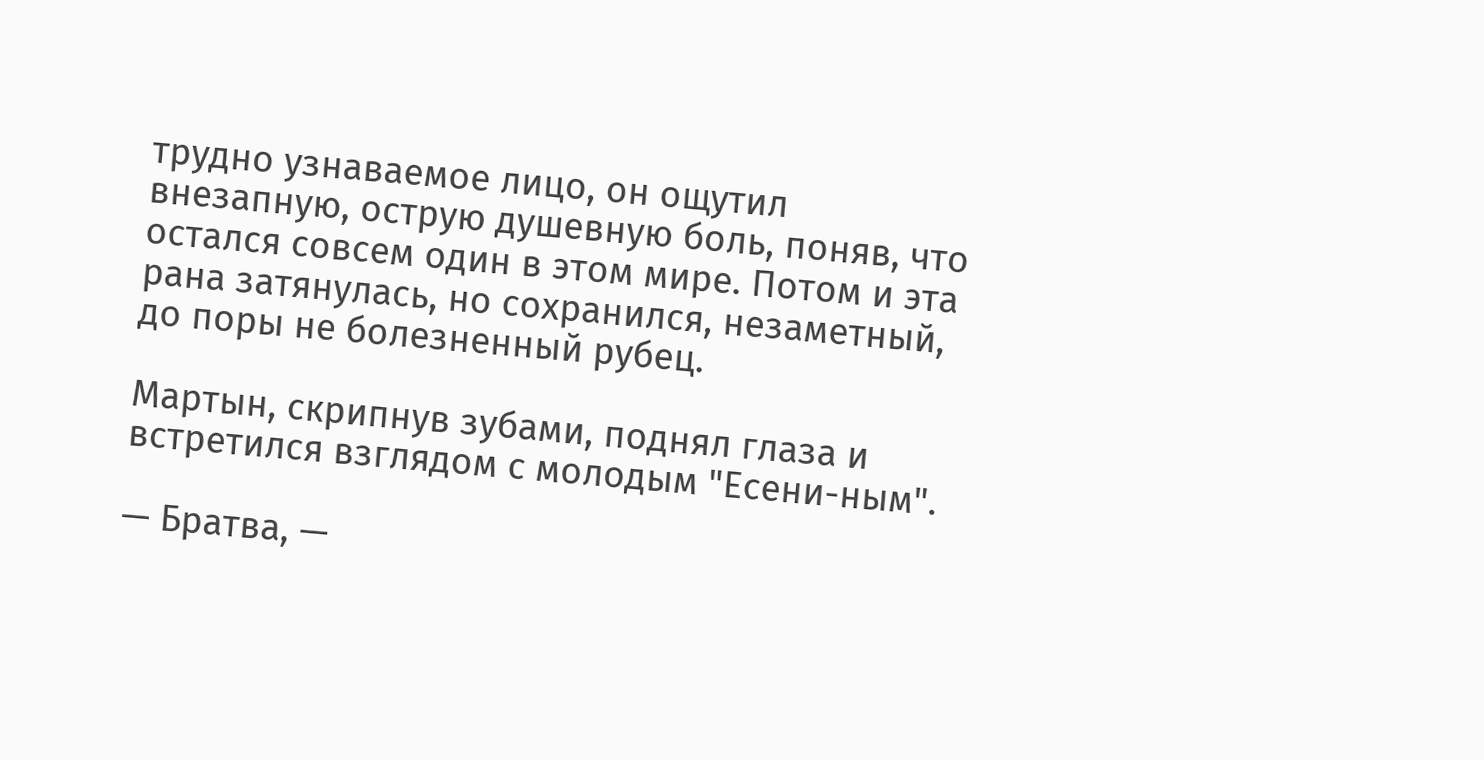трудно узнаваемое лицо, он ощутил внезапную, острую душевную боль, поняв, что остался совсем один в этом мире. Потом и эта рана затянулась, но сохранился, незаметный, до поры не болезненный рубец.

Мартын, скрипнув зубами, поднял глаза и встретился взглядом с молодым "Есени-ным".

— Братва, —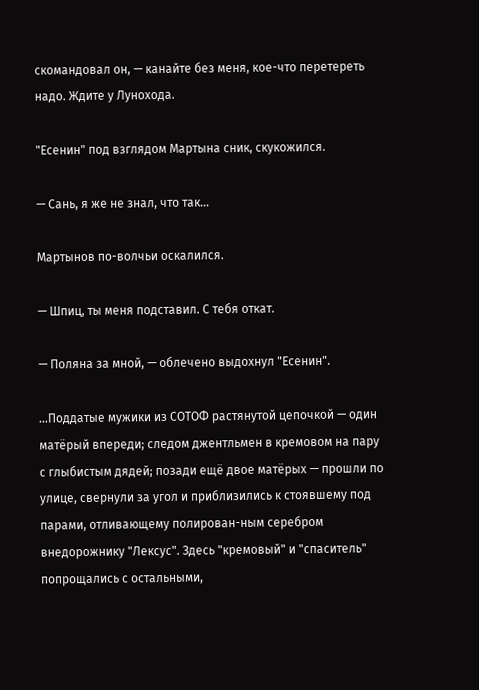скомандовал он, — канайте без меня, кое-что перетереть надо. Ждите у Лунохода.

"Есенин" под взглядом Мартына сник, скукожился.

— Сань, я же не знал, что так…

Мартынов по-волчьи оскалился.

— Шпиц, ты меня подставил. С тебя откат.

— Поляна за мной, — облечено выдохнул "Есенин".

…Поддатые мужики из СОТОФ растянутой цепочкой — один матёрый впереди; следом джентльмен в кремовом на пару с глыбистым дядей; позади ещё двое матёрых — прошли по улице, свернули за угол и приблизились к стоявшему под парами, отливающему полирован-ным серебром внедорожнику "Лексус". Здесь "кремовый" и "спаситель" попрощались с остальными,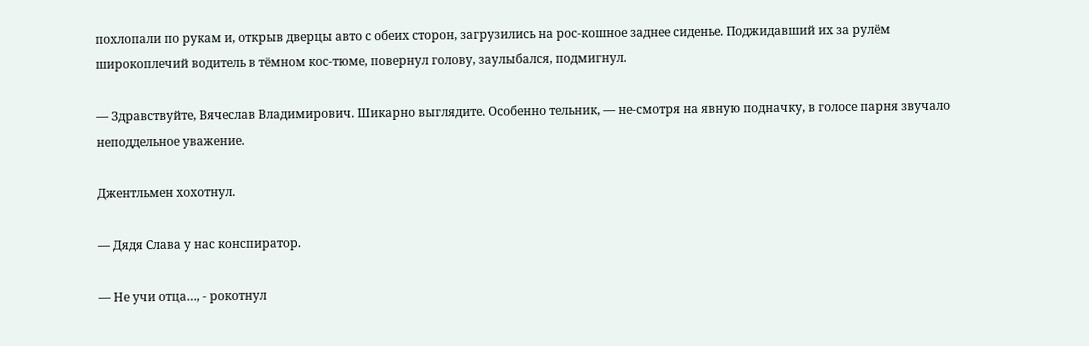похлопали по рукам и, открыв дверцы авто с обеих сторон, загрузились на рос-кошное заднее сиденье. Поджидавший их за рулём широкоплечий водитель в тёмном кос-тюме, повернул голову, заулыбался, подмигнул.

— Здравствуйте, Вячеслав Владимирович. Шикарно выглядите. Особенно тельник, — не-смотря на явную подначку, в голосе парня звучало неподдельное уважение.

Джентльмен хохотнул.

— Дядя Слава у нас конспиратор.

— Не учи отца…, - рокотнул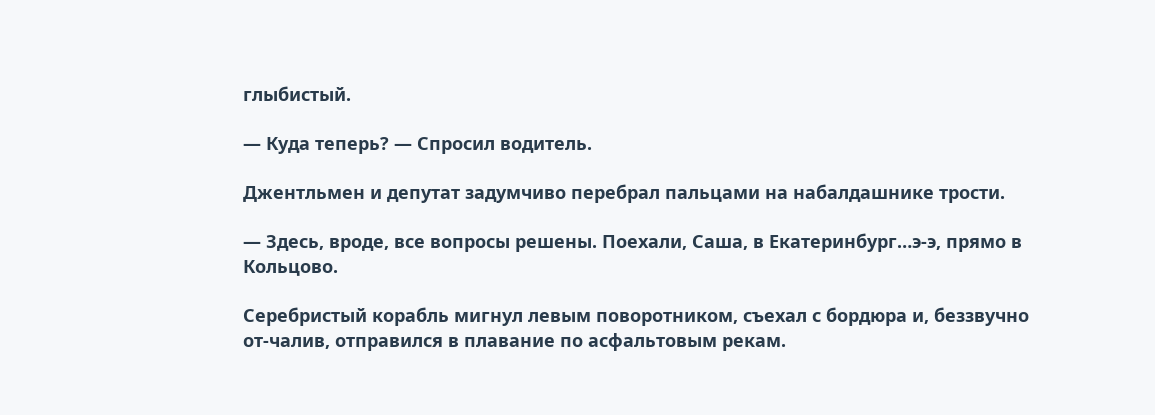глыбистый.

— Куда теперь? — Спросил водитель.

Джентльмен и депутат задумчиво перебрал пальцами на набалдашнике трости.

— Здесь, вроде, все вопросы решены. Поехали, Саша, в Екатеринбург…э-э, прямо в Кольцово.

Серебристый корабль мигнул левым поворотником, съехал с бордюра и, беззвучно от-чалив, отправился в плавание по асфальтовым рекам.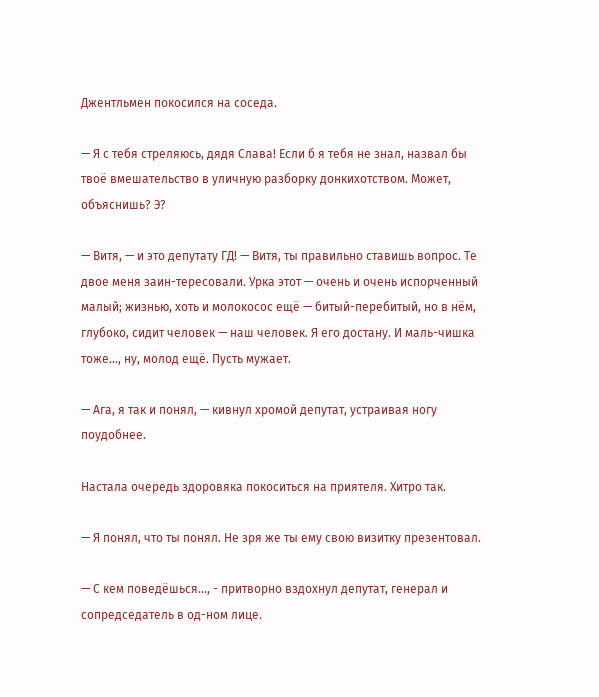Джентльмен покосился на соседа.

— Я с тебя стреляюсь, дядя Слава! Если б я тебя не знал, назвал бы твоё вмешательство в уличную разборку донкихотством. Может, объяснишь? Э?

— Витя, — и это депутату ГД! — Витя, ты правильно ставишь вопрос. Те двое меня заин-тересовали. Урка этот — очень и очень испорченный малый; жизнью, хоть и молокосос ещё — битый-перебитый, но в нём, глубоко, сидит человек — наш человек. Я его достану. И маль-чишка тоже…, ну, молод ещё. Пусть мужает.

— Ага, я так и понял, — кивнул хромой депутат, устраивая ногу поудобнее.

Настала очередь здоровяка покоситься на приятеля. Хитро так.

— Я понял, что ты понял. Не зря же ты ему свою визитку презентовал.

— С кем поведёшься…, - притворно вздохнул депутат, генерал и сопредседатель в од-ном лице.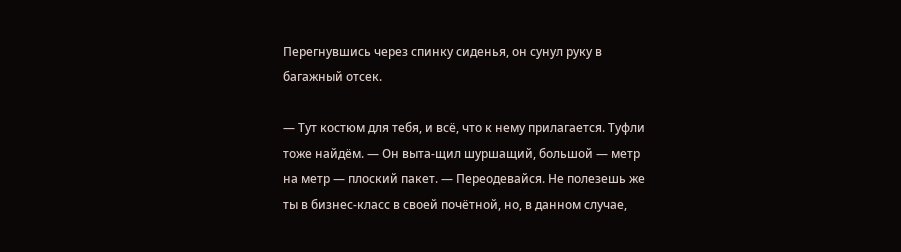Перегнувшись через спинку сиденья, он сунул руку в багажный отсек.

— Тут костюм для тебя, и всё, что к нему прилагается. Туфли тоже найдём. — Он выта-щил шуршащий, большой — метр на метр — плоский пакет. — Переодевайся. Не полезешь же ты в бизнес-класс в своей почётной, но, в данном случае,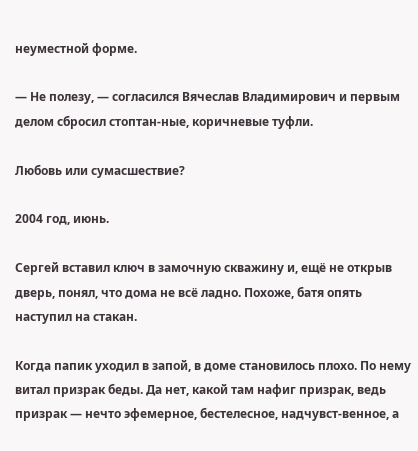неуместной форме.

— Не полезу, — согласился Вячеслав Владимирович и первым делом сбросил стоптан-ные, коричневые туфли.

Любовь или сумасшествие?

2004 год, июнь.

Сергей вставил ключ в замочную скважину и, ещё не открыв дверь, понял, что дома не всё ладно. Похоже, батя опять наступил на стакан.

Когда папик уходил в запой, в доме становилось плохо. По нему витал призрак беды. Да нет, какой там нафиг призрак, ведь призрак — нечто эфемерное, бестелесное, надчувст-венное, а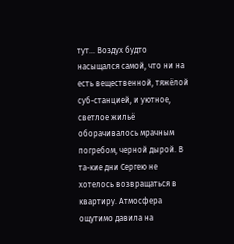тут… Воздух будто насыщался самой, что ни на есть вещественной, тяжёлой суб-станцией, и уютное, светлое жильё оборачивалось мрачным погребом, черной дырой. В та-кие дни Сергею не хотелось возвращаться в квартиру. Атмосфера ощутимо давила на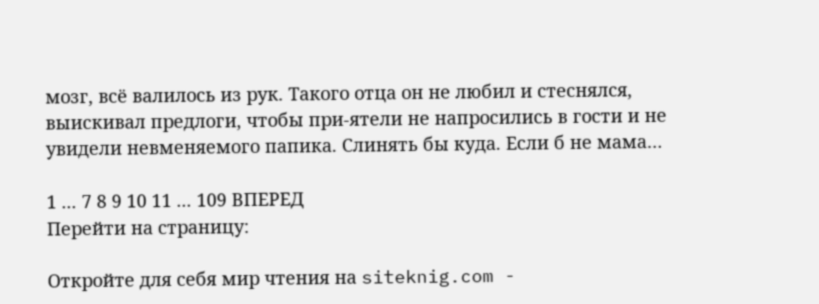мозг, всё валилось из рук. Такого отца он не любил и стеснялся, выискивал предлоги, чтобы при-ятели не напросились в гости и не увидели невменяемого папика. Слинять бы куда. Если б не мама…

1 ... 7 8 9 10 11 ... 109 ВПЕРЕД
Перейти на страницу:

Откройте для себя мир чтения на siteknig.com -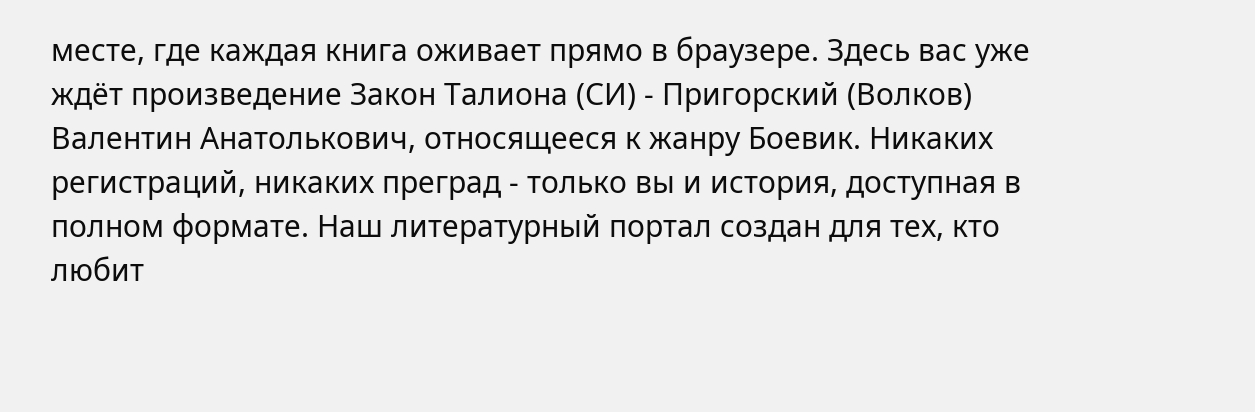месте, где каждая книга оживает прямо в браузере. Здесь вас уже ждёт произведение Закон Талиона (СИ) - Пригорский (Волков) Валентин Анатолькович, относящееся к жанру Боевик. Никаких регистраций, никаких преград - только вы и история, доступная в полном формате. Наш литературный портал создан для тех, кто любит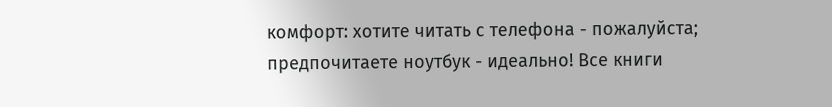комфорт: хотите читать с телефона - пожалуйста; предпочитаете ноутбук - идеально! Все книги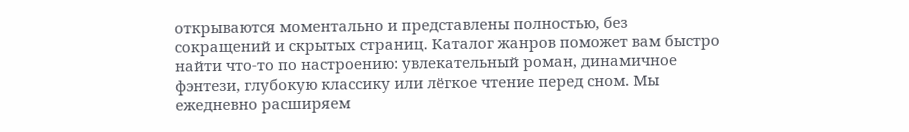открываются моментально и представлены полностью, без сокращений и скрытых страниц. Каталог жанров поможет вам быстро найти что-то по настроению: увлекательный роман, динамичное фэнтези, глубокую классику или лёгкое чтение перед сном. Мы ежедневно расширяем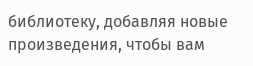библиотеку, добавляя новые произведения, чтобы вам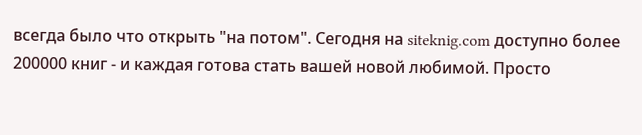всегда было что открыть "на потом". Сегодня на siteknig.com доступно более 200000 книг - и каждая готова стать вашей новой любимой. Просто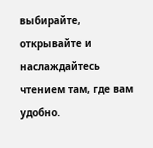выбирайте, открывайте и наслаждайтесь чтением там, где вам удобно.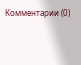Комментарии (0)